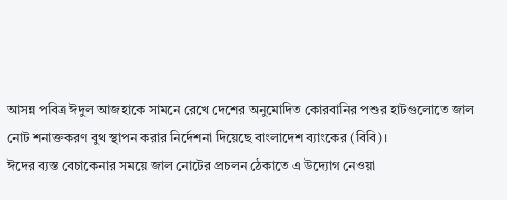আসন্ন পবিত্র ঈদুল আজহাকে সামনে রেখে দেশের অনুমোদিত কোরবানির পশুর হাটগুলোতে জাল নোট শনাক্তকরণ বুথ স্থাপন করার নির্দেশনা দিয়েছে বাংলাদেশ ব্যাংকের (বিবি)।
ঈদের ব্যস্ত বেচাকেনার সময়ে জাল নোটের প্রচলন ঠেকাতে এ উদ্যোগ নেওয়া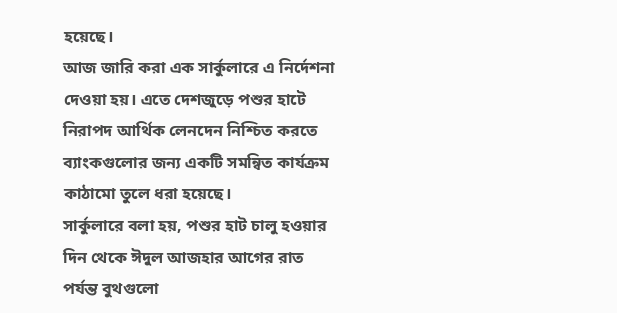হয়েছে।
আজ জারি করা এক সার্কুলারে এ নির্দেশনা দেওয়া হয়। এতে দেশজুড়ে পশুর হাটে নিরাপদ আর্থিক লেনদেন নিশ্চিত করতে ব্যাংকগুলোর জন্য একটি সমন্বিত কার্যক্রম কাঠামো তুলে ধরা হয়েছে।
সার্কুলারে বলা হয়, পশুর হাট চালু হওয়ার দিন থেকে ঈদুল আজহার আগের রাত পর্যন্ত বুথগুলো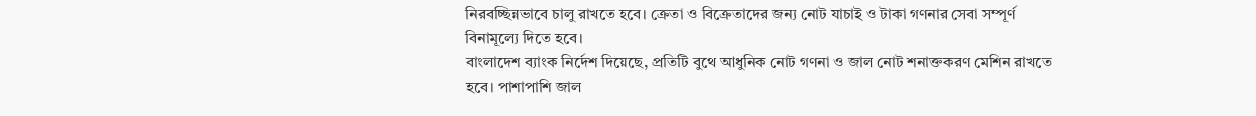নিরবচ্ছিন্নভাবে চালু রাখতে হবে। ক্রেতা ও বিক্রেতাদের জন্য নোট যাচাই ও টাকা গণনার সেবা সম্পূর্ণ বিনামূল্যে দিতে হবে।
বাংলাদেশ ব্যাংক নির্দেশ দিয়েছে, প্রতিটি বুথে আধুনিক নোট গণনা ও জাল নোট শনাক্তকরণ মেশিন রাখতে হবে। পাশাপাশি জাল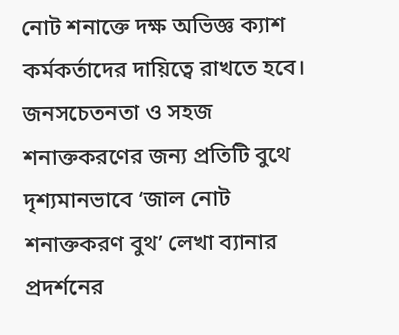নোট শনাক্তে দক্ষ অভিজ্ঞ ক্যাশ কর্মকর্তাদের দায়িত্বে রাখতে হবে।
জনসচেতনতা ও সহজ শনাক্তকরণের জন্য প্রতিটি বুথে দৃশ্যমানভাবে ‘জাল নোট শনাক্তকরণ বুথ’ লেখা ব্যানার প্রদর্শনের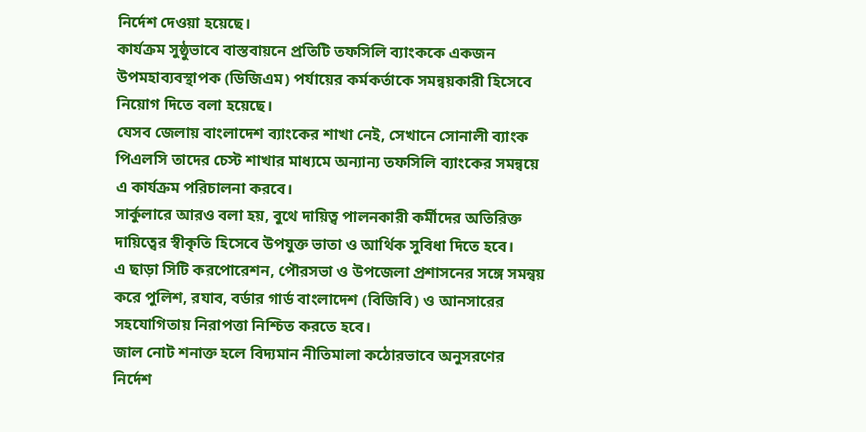নির্দেশ দেওয়া হয়েছে।
কার্যক্রম সুষ্ঠুভাবে বাস্তবায়নে প্রতিটি তফসিলি ব্যাংককে একজন উপমহাব্যবস্থাপক (ডিজিএম) পর্যায়ের কর্মকর্তাকে সমন্বয়কারী হিসেবে নিয়োগ দিতে বলা হয়েছে।
যেসব জেলায় বাংলাদেশ ব্যাংকের শাখা নেই, সেখানে সোনালী ব্যাংক পিএলসি তাদের চেস্ট শাখার মাধ্যমে অন্যান্য তফসিলি ব্যাংকের সমন্বয়ে এ কার্যক্রম পরিচালনা করবে।
সার্কুলারে আরও বলা হয়, বুথে দায়িত্ব পালনকারী কর্মীদের অতিরিক্ত দায়িত্বের স্বীকৃতি হিসেবে উপযুক্ত ভাতা ও আর্থিক সুবিধা দিতে হবে।
এ ছাড়া সিটি করপোরেশন, পৌরসভা ও উপজেলা প্রশাসনের সঙ্গে সমন্বয় করে পুলিশ, রযাব, বর্ডার গার্ড বাংলাদেশ (বিজিবি) ও আনসারের সহযোগিতায় নিরাপত্তা নিশ্চিত করতে হবে।
জাল নোট শনাক্ত হলে বিদ্যমান নীতিমালা কঠোরভাবে অনুসরণের নির্দেশ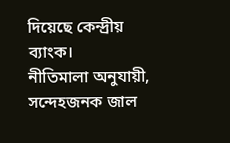দিয়েছে কেন্দ্রীয় ব্যাংক।
নীতিমালা অনুযায়ী, সন্দেহজনক জাল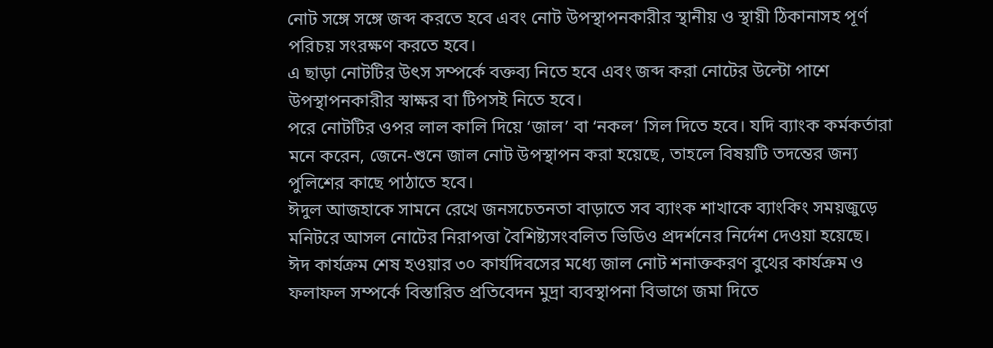নোট সঙ্গে সঙ্গে জব্দ করতে হবে এবং নোট উপস্থাপনকারীর স্থানীয় ও স্থায়ী ঠিকানাসহ পূর্ণ পরিচয় সংরক্ষণ করতে হবে।
এ ছাড়া নোটটির উৎস সম্পর্কে বক্তব্য নিতে হবে এবং জব্দ করা নোটের উল্টো পাশে উপস্থাপনকারীর স্বাক্ষর বা টিপসই নিতে হবে।
পরে নোটটির ওপর লাল কালি দিয়ে ‘জাল’ বা ‘নকল’ সিল দিতে হবে। যদি ব্যাংক কর্মকর্তারা মনে করেন, জেনে-শুনে জাল নোট উপস্থাপন করা হয়েছে, তাহলে বিষয়টি তদন্তের জন্য পুলিশের কাছে পাঠাতে হবে।
ঈদুল আজহাকে সামনে রেখে জনসচেতনতা বাড়াতে সব ব্যাংক শাখাকে ব্যাংকিং সময়জুড়ে মনিটরে আসল নোটের নিরাপত্তা বৈশিষ্ট্যসংবলিত ভিডিও প্রদর্শনের নির্দেশ দেওয়া হয়েছে।
ঈদ কার্যক্রম শেষ হওয়ার ৩০ কার্যদিবসের মধ্যে জাল নোট শনাক্তকরণ বুথের কার্যক্রম ও ফলাফল সম্পর্কে বিস্তারিত প্রতিবেদন মুদ্রা ব্যবস্থাপনা বিভাগে জমা দিতে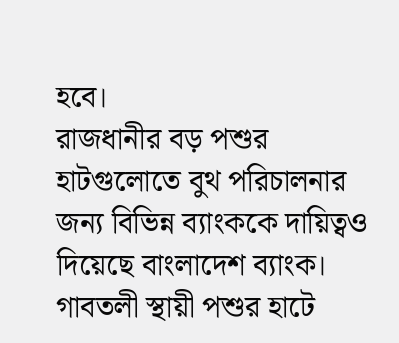হবে।
রাজধানীর বড় পশুর হাটগুলোতে বুথ পরিচালনার জন্য বিভিন্ন ব্যাংককে দায়িত্বও দিয়েছে বাংলাদেশ ব্যাংক।
গাবতলী স্থায়ী পশুর হাটে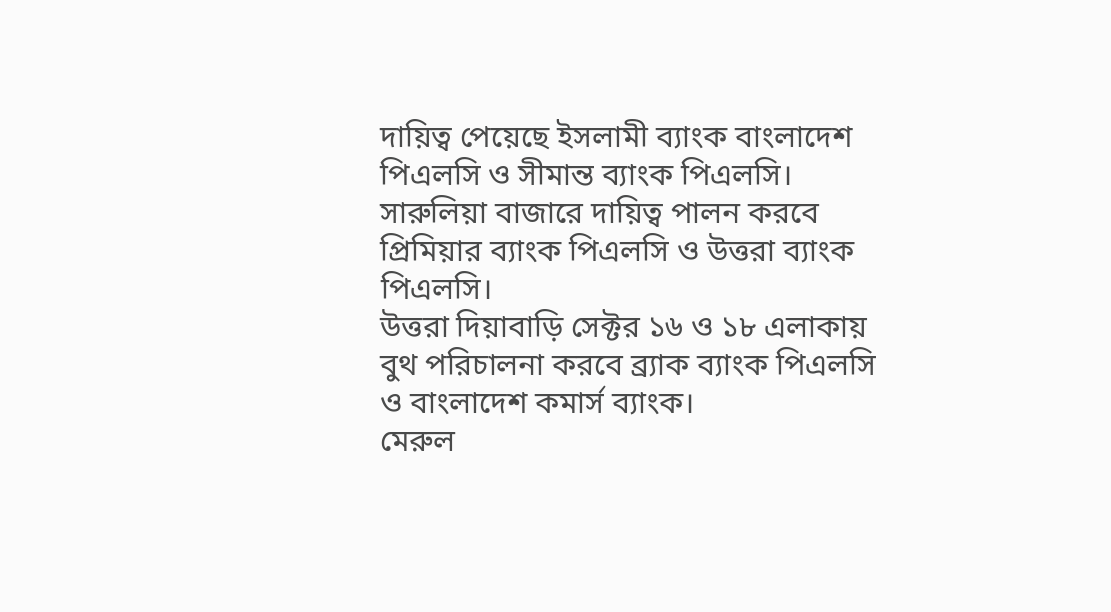দায়িত্ব পেয়েছে ইসলামী ব্যাংক বাংলাদেশ পিএলসি ও সীমান্ত ব্যাংক পিএলসি।
সারুলিয়া বাজারে দায়িত্ব পালন করবে প্রিমিয়ার ব্যাংক পিএলসি ও উত্তরা ব্যাংক পিএলসি।
উত্তরা দিয়াবাড়ি সেক্টর ১৬ ও ১৮ এলাকায় বুথ পরিচালনা করবে ব্র্যাক ব্যাংক পিএলসি ও বাংলাদেশ কমার্স ব্যাংক।
মেরুল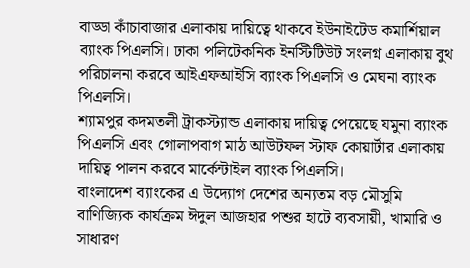বাড্ডা কাঁচাবাজার এলাকায় দায়িত্বে থাকবে ইউনাইটেড কমার্শিয়াল ব্যাংক পিএলসি। ঢাকা পলিটেকনিক ইনস্টিটিউট সংলগ্ন এলাকায় বুথ পরিচালনা করবে আইএফআইসি ব্যাংক পিএলসি ও মেঘনা ব্যাংক পিএলসি।
শ্যামপুর কদমতলী ট্রাকস্ট্যান্ড এলাকায় দায়িত্ব পেয়েছে যমুনা ব্যাংক পিএলসি এবং গোলাপবাগ মাঠ আউটফল স্টাফ কোয়ার্টার এলাকায় দায়িত্ব পালন করবে মার্কেন্টাইল ব্যাংক পিএলসি।
বাংলাদেশ ব্যাংকের এ উদ্যোগ দেশের অন্যতম বড় মৌসুমি বাণিজ্যিক কার্যক্রম ঈদুল আজহার পশুর হাটে ব্যবসায়ী, খামারি ও সাধারণ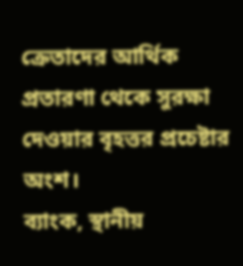ক্রেতাদের আর্থিক প্রতারণা থেকে সুরক্ষা দেওয়ার বৃহত্তর প্রচেষ্টার অংশ।
ব্যাংক, স্থানীয়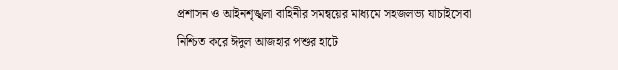প্রশাসন ও আইনশৃঙ্খলা বাহিনীর সমন্বয়ের মাধ্যমে সহজলভ্য যাচাইসেবা নিশ্চিত করে ঈদুল আজহার পশুর হাটে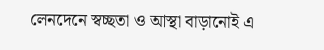লেনদেনে স্বচ্ছতা ও আস্থা বাড়ানোই এ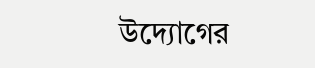উদ্যোগের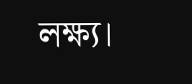লক্ষ্য।